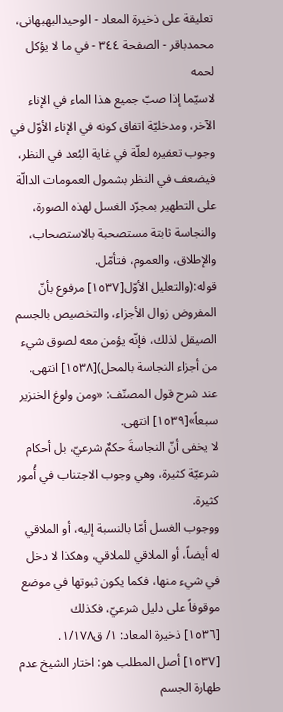تعلیقة علی ذخیرة المعاد - الوحیدالبهبهانی، محمدباقر - الصفحة ٣٤٤ - في ما لا يؤكل لحمه
لاسيّما إذا صبّ جميع هذا الماء في الإناء الآخر، ومدخليّة اتفاق كونه في الإناء الأوّل في وجوب تعفيره لعلّة في غاية البُعد في النظر، فيضعف في النظر بشمول العمومات الدالّة على التطهير بمجرّد الغسل لهذه الصورة، والنجاسة ثابتة مستصحبة بالاستصحاب، والإطلاق، والعموم، فتأمّل.
قوله:(والتعليل الأوّل[١٥٣٧] مرفوع بأنّ المفروض زوال الأجزاء، والتخصيص بالجسم الصيقل لذلك، فإنّه يؤمن معه لصوق شيء من أجزاء النجاسة بالمحل)[١٥٣٨] انتهى.
عند شرح قول المصنّف: «ومن ولوغ الخنزير سبعاً»[١٥٣٩] انتهى.
لا يخفى أنّ النجاسةَ حكمٌ شرعيّ، بل أحكام شرعيّة كثيرة، وهي وجوب الاجتناب في أُمور كثيرة.
ووجوب الغسل أمّا بالنسبة إليه، أو الملاقي له أيضاً، أو الملاقي للملاقي، وهكذا لا دخل في شيء منها، فكما يكون ثبوتها في موضع موقوفاً على دليل شرعيّ، فكذلك
[١٥٣٦] ذخيرة المعاد: ١/ ق١/١٧٨.
[١٥٣٧] أصل المطلب هو: اختار الشيخ عدم طهارة الجسم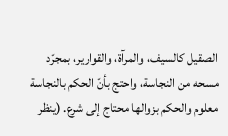الصقيل كالسيف، والمرآة، والقوارير، بمجرّد مسحه من النجاسة، واحتج بأنّ الحكم بالنجاسة معلوم والحكم بزوالها محتاج إلى شرع. (ينظر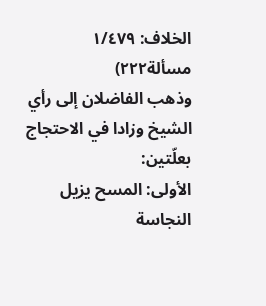الخلاف: ١/٤٧٩ مسألة٢٢٢)
وذهب الفاضلان إلى رأي الشيخ وزادا في الاحتجاج بعلّتين:
الأولى: المسح يزيل النجاسة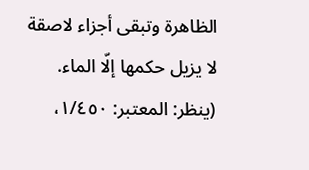الظاهرة وتبقى أجزاء لاصقة لا يزيل حكمها إلّا الماء. (ينظر: المعتبر: ١/٤٥٠،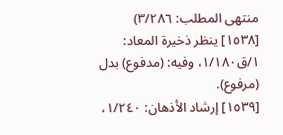منتهى المطلب: ٣/٢٨٦)
[١٥٣٨] ينظر ذخيرة المعاد: ١/ق١/١٨٠، وفيه: (مدفوع) بدل (مرفوع).
[١٥٣٩] إرشاد الأذهان: ١/٢٤٠،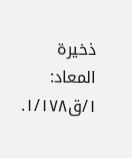ذخيرة المعاد: ١/ق١/١٧٨.